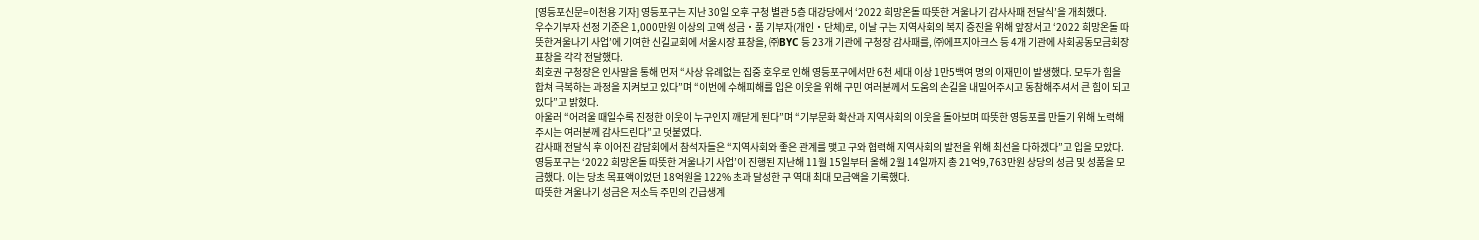[영등포신문=이천용 기자] 영등포구는 지난 30일 오후 구청 별관 5층 대강당에서 ‘2022 희망온돌 따뜻한 겨울나기 감사사패 전달식’을 개최했다.
우수기부자 선정 기준은 1,000만원 이상의 고액 성금‧품 기부자(개인‧단체)로, 이날 구는 지역사회의 복지 증진을 위해 앞장서고 ‘2022 희망온돌 따뜻한겨울나기 사업’에 기여한 신길교회에 서울시장 표창을, ㈜BYC 등 23개 기관에 구청장 감사패를, ㈜에프지아크스 등 4개 기관에 사회공동모금회장 표창을 각각 전달했다.
최호권 구청장은 인사말을 통해 먼저 “사상 유례없는 집중 호우로 인해 영등포구에서만 6천 세대 이상 1만5백여 명의 이재민이 발생했다. 모두가 힘을 합쳐 극복하는 과정을 지켜보고 있다”며 “이번에 수해피해를 입은 이웃을 위해 구민 여러분께서 도움의 손길을 내밀어주시고 동참해주셔서 큰 힘이 되고 있다”고 밝혔다.
아울러 “어려울 때일수록 진정한 이웃이 누구인지 깨닫게 된다”며 “기부문화 확산과 지역사회의 이웃을 돌아보며 따뜻한 영등포를 만들기 위해 노력해주시는 여러분께 감사드린다”고 덧붙였다.
감사패 전달식 후 이어진 감담회에서 참석자들은 “지역사회와 좋은 관계를 맺고 구와 협력해 지역사회의 발전을 위해 최선을 다하겠다”고 입을 모았다.
영등포구는 ‘2022 희망온돌 따뜻한 겨울나기 사업’이 진행된 지난해 11월 15일부터 올해 2월 14일까지 총 21억9,763만원 상당의 성금 및 성품을 모금했다. 이는 당초 목표액이었던 18억원을 122% 초과 달성한 구 역대 최대 모금액을 기록했다.
따뜻한 겨울나기 성금은 저소득 주민의 긴급생계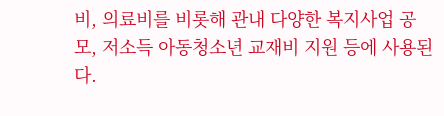비, 의료비를 비롯해 관내 다양한 복지사업 공모, 저소득 아동청소년 교재비 지원 등에 사용된다.